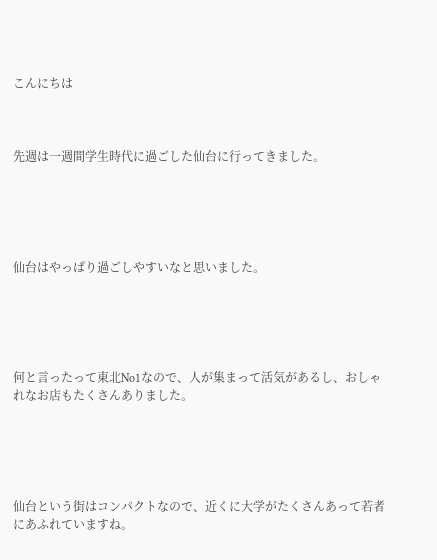こんにちは



先週は一週間学生時代に過ごした仙台に行ってきました。





仙台はやっぱり過ごしやすいなと思いました。





何と言ったって東北No1なので、人が集まって活気があるし、おしゃれなお店もたくさんありました。





仙台という街はコンパクトなので、近くに大学がたくさんあって若者にあふれていますね。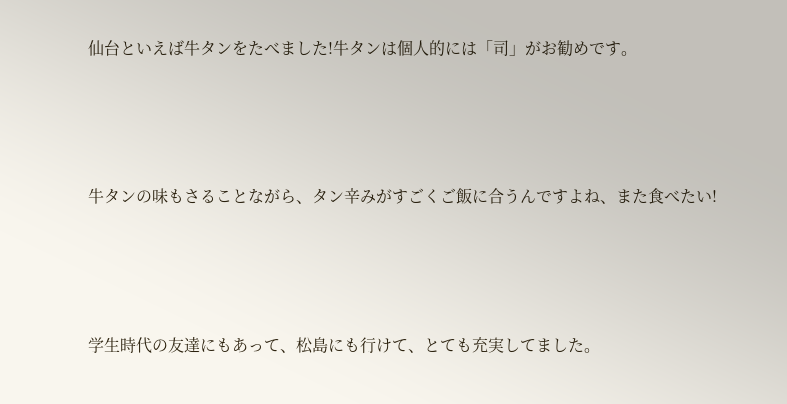仙台といえば牛タンをたべました!牛タンは個人的には「司」がお勧めです。





牛タンの味もさることながら、タン辛みがすごくご飯に合うんですよね、また食べたい!





学生時代の友達にもあって、松島にも行けて、とても充実してました。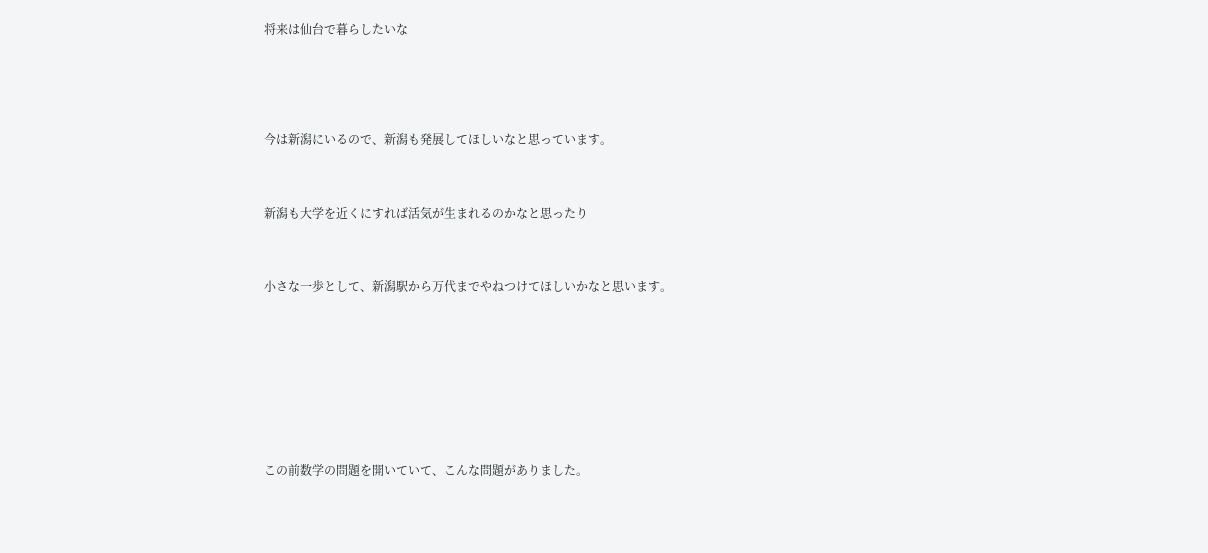将来は仙台で暮らしたいな





今は新潟にいるので、新潟も発展してほしいなと思っています。



新潟も大学を近くにすれば活気が生まれるのかなと思ったり



小さな一歩として、新潟駅から万代までやねつけてほしいかなと思います。









この前数学の問題を開いていて、こんな問題がありました。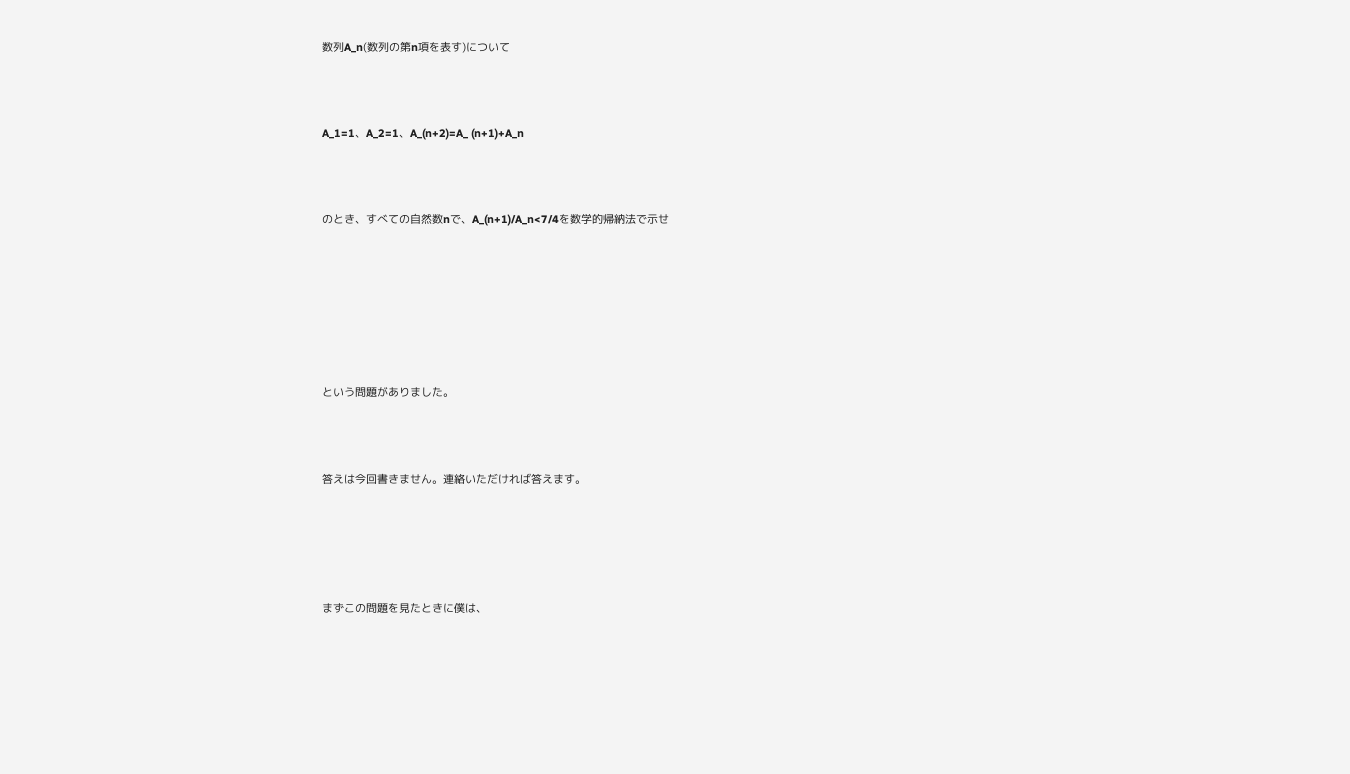数列A_n(数列の第n項を表す)について



A_1=1、A_2=1、A_(n+2)=A_ (n+1)+A_n



のとき、すべての自然数nで、A_(n+1)/A_n<7/4を数学的帰納法で示せ







という問題がありました。



答えは今回書きません。連絡いただければ答えます。





まずこの問題を見たときに僕は、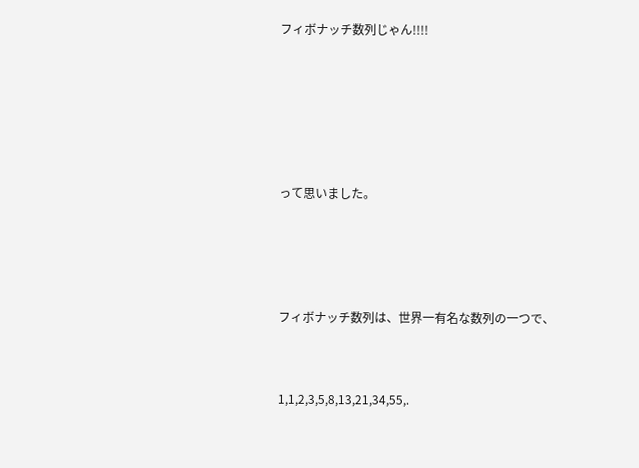フィボナッチ数列じゃん!!!!







って思いました。





フィボナッチ数列は、世界一有名な数列の一つで、



1,1,2,3,5,8,13,21,34,55,.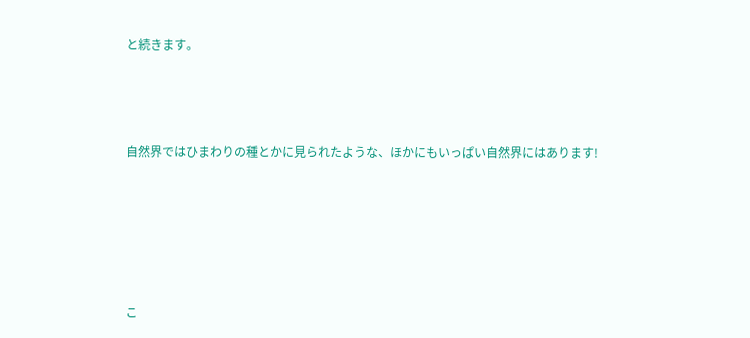と続きます。



自然界ではひまわりの種とかに見られたような、ほかにもいっぱい自然界にはあります!





こ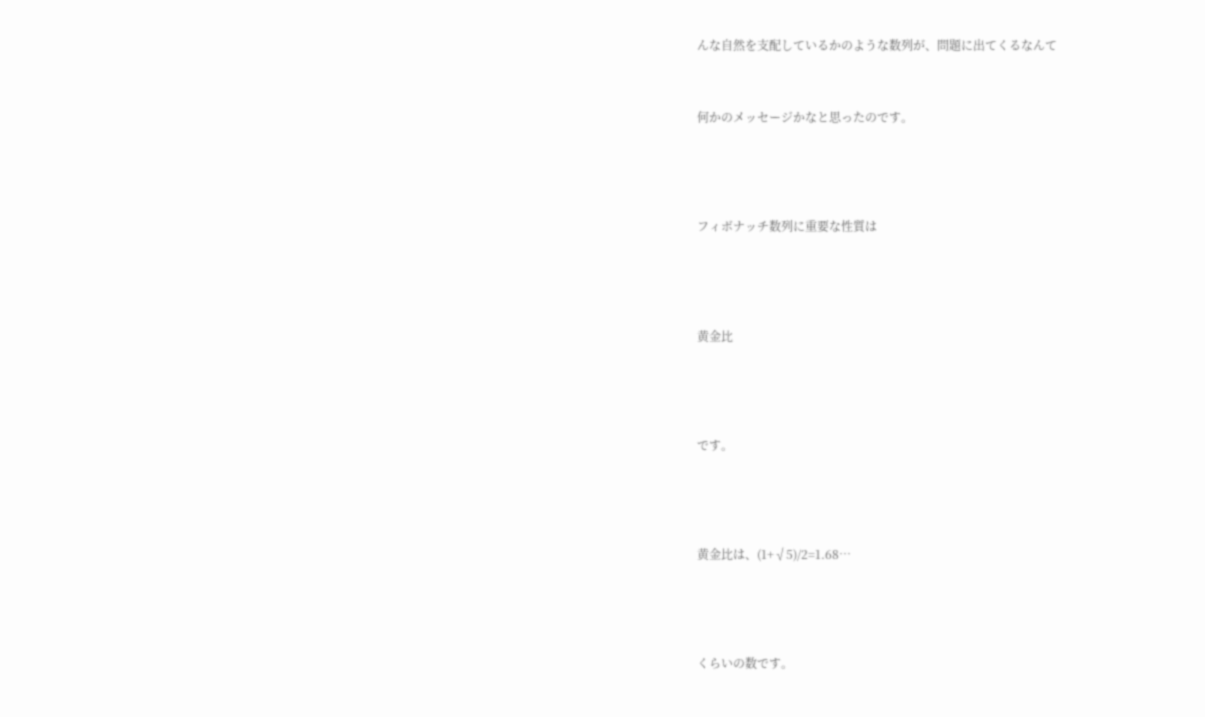んな自然を支配しているかのような数列が、問題に出てくるなんて



何かのメッセージかなと思ったのです。





フィボナッチ数列に重要な性質は





黄金比





です。





黄金比は、(1+√5)/2=1.68…





くらいの数です。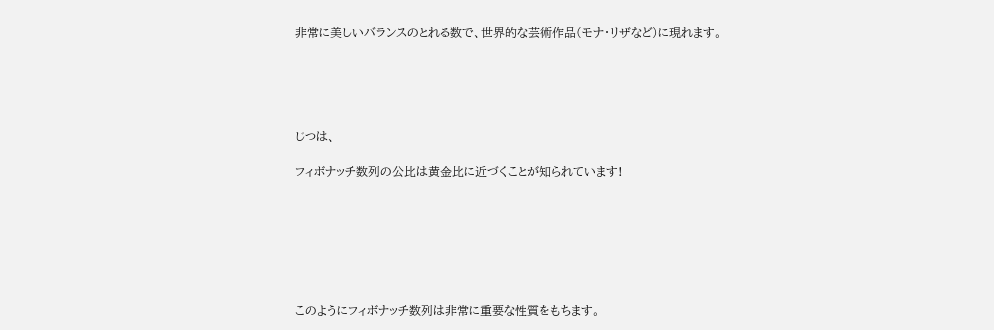非常に美しいバランスのとれる数で、世界的な芸術作品(モナ・リザなど)に現れます。





じつは、

フィボナッチ数列の公比は黄金比に近づくことが知られています!







このようにフィボナッチ数列は非常に重要な性質をもちます。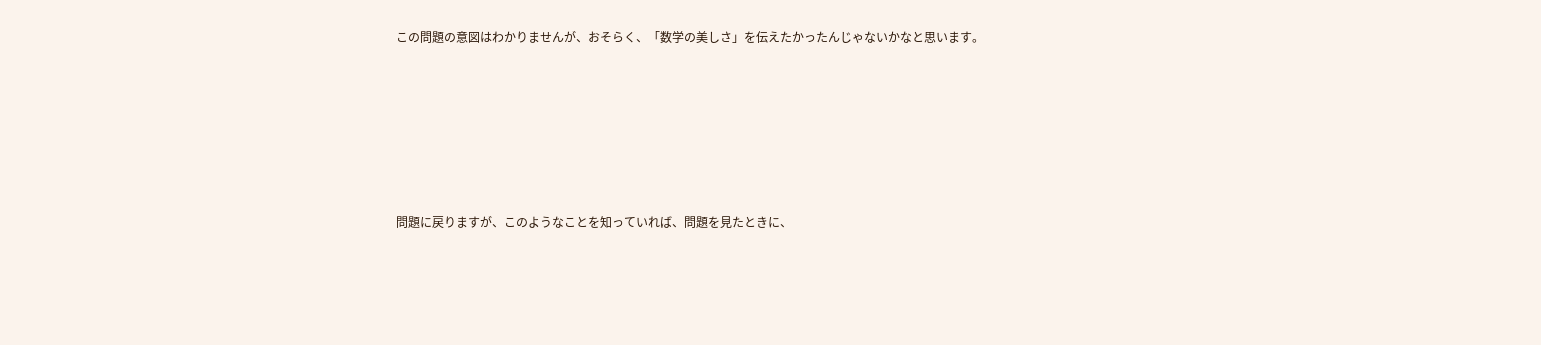この問題の意図はわかりませんが、おそらく、「数学の美しさ」を伝えたかったんじゃないかなと思います。







問題に戻りますが、このようなことを知っていれば、問題を見たときに、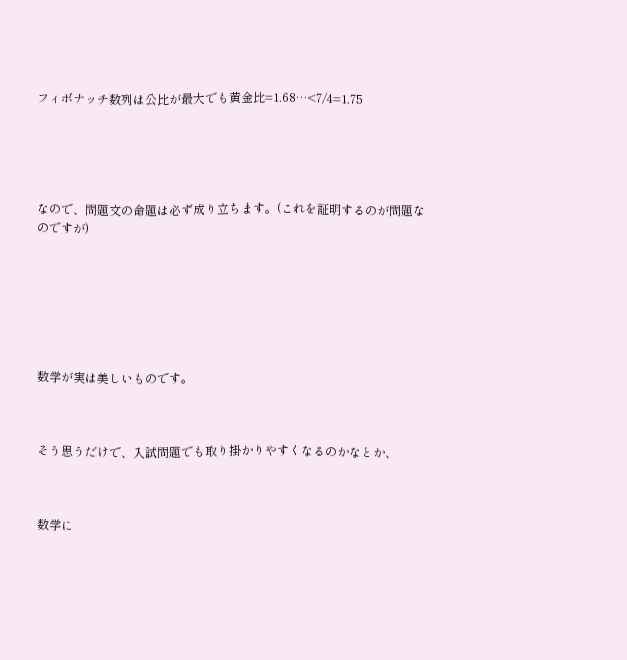フィボナッチ数列は公比が最大でも黄金比=1.68…<7/4=1.75





なので、問題文の命題は必ず成り立ちます。(これを証明するのが問題なのですが)







数学が実は美しいものです。



そう思うだけで、入試問題でも取り掛かりやすくなるのかなとか、



数学に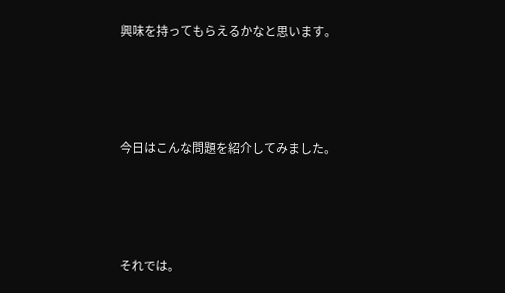興味を持ってもらえるかなと思います。





今日はこんな問題を紹介してみました。





それでは。